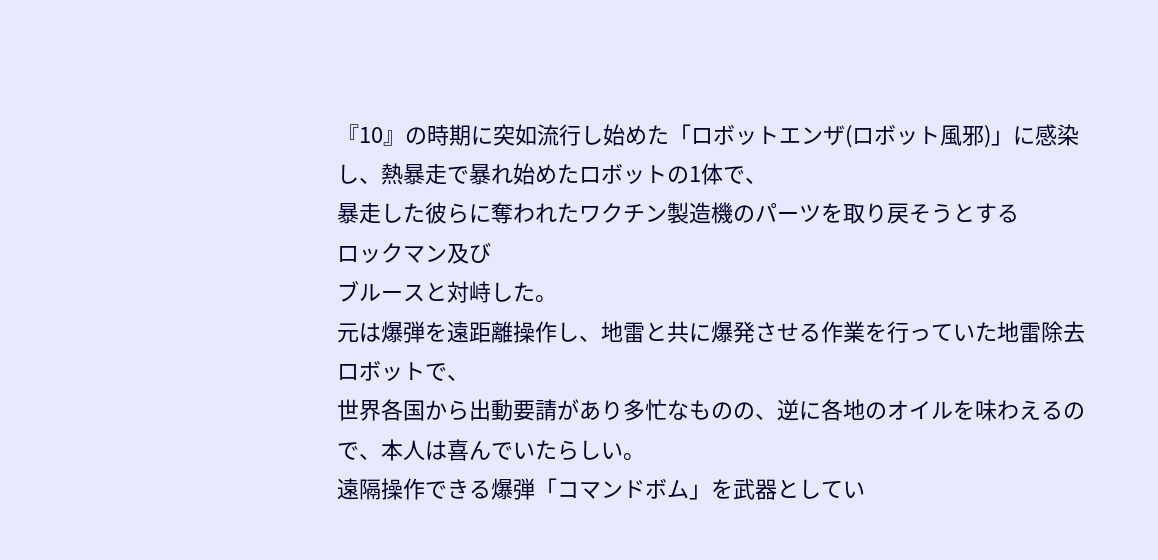『10』の時期に突如流行し始めた「ロボットエンザ(ロボット風邪)」に感染し、熱暴走で暴れ始めたロボットの1体で、
暴走した彼らに奪われたワクチン製造機のパーツを取り戻そうとする
ロックマン及び
ブルースと対峙した。
元は爆弾を遠距離操作し、地雷と共に爆発させる作業を行っていた地雷除去ロボットで、
世界各国から出動要請があり多忙なものの、逆に各地のオイルを味わえるので、本人は喜んでいたらしい。
遠隔操作できる爆弾「コマンドボム」を武器としてい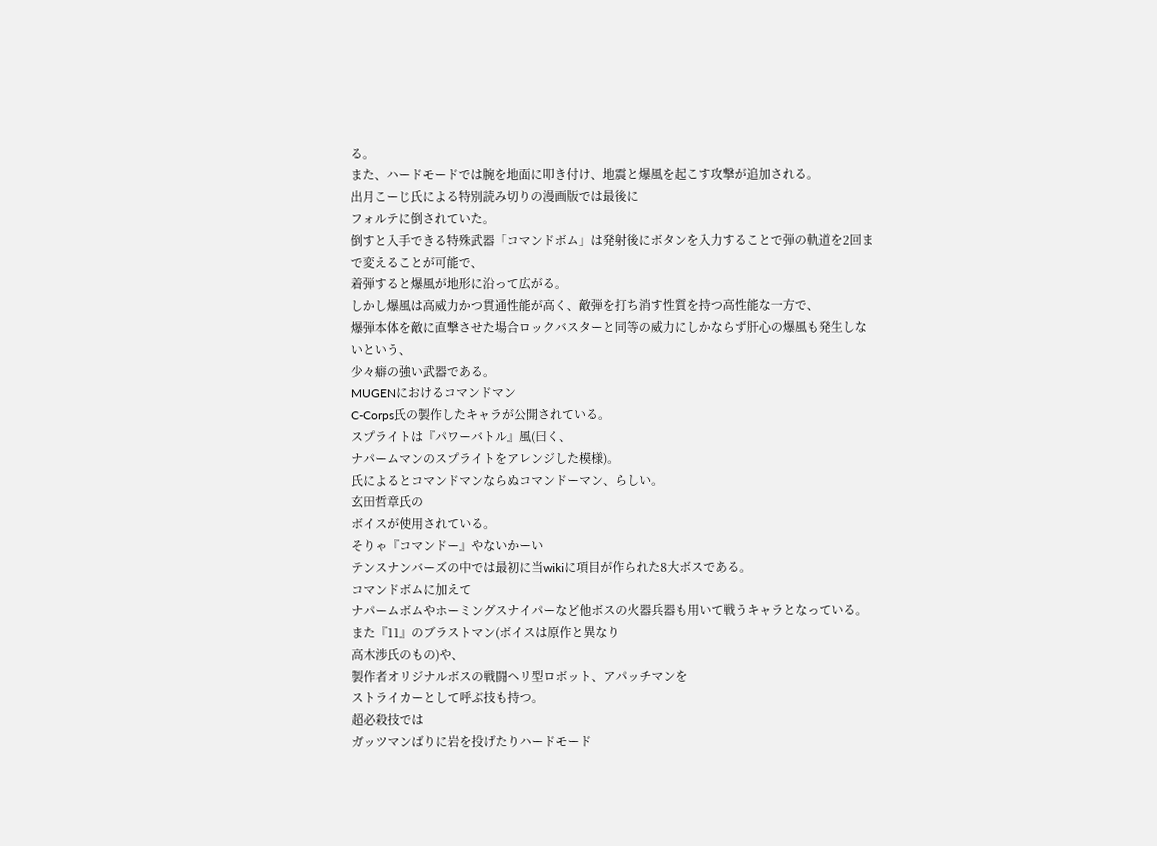る。
また、ハードモードでは腕を地面に叩き付け、地震と爆風を起こす攻撃が追加される。
出月こーじ氏による特別読み切りの漫画版では最後に
フォルテに倒されていた。
倒すと入手できる特殊武器「コマンドボム」は発射後にボタンを入力することで弾の軌道を2回まで変えることが可能で、
着弾すると爆風が地形に沿って広がる。
しかし爆風は高威力かつ貫通性能が高く、敵弾を打ち消す性質を持つ高性能な一方で、
爆弾本体を敵に直撃させた場合ロックバスターと同等の威力にしかならず肝心の爆風も発生しないという、
少々癖の強い武器である。
MUGENにおけるコマンドマン
C-Corps氏の製作したキャラが公開されている。
スプライトは『パワーバトル』風(曰く、
ナパームマンのスプライトをアレンジした模様)。
氏によるとコマンドマンならぬコマンドーマン、らしい。
玄田哲章氏の
ボイスが使用されている。
そりゃ『コマンドー』やないかーい
テンスナンバーズの中では最初に当wikiに項目が作られた8大ボスである。
コマンドボムに加えて
ナパームボムやホーミングスナイパーなど他ボスの火器兵器も用いて戦うキャラとなっている。
また『11』のブラストマン(ボイスは原作と異なり
高木渉氏のもの)や、
製作者オリジナルボスの戦闘ヘリ型ロボット、アパッチマンを
ストライカーとして呼ぶ技も持つ。
超必殺技では
ガッツマンばりに岩を投げたりハードモード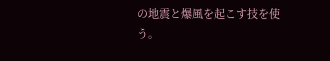の地震と爆風を起こす技を使う。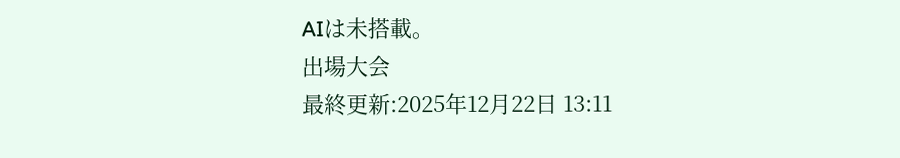AIは未搭載。
出場大会
最終更新:2025年12月22日 13:11